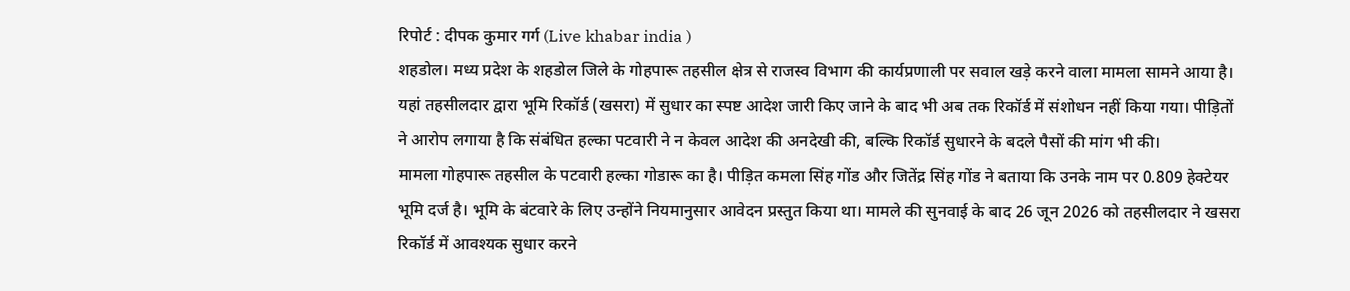रिपोर्ट : दीपक कुमार गर्ग (Live khabar india )
शहडोल। मध्य प्रदेश के शहडोल जिले के गोहपारू तहसील क्षेत्र से राजस्व विभाग की कार्यप्रणाली पर सवाल खड़े करने वाला मामला सामने आया है। यहां तहसीलदार द्वारा भूमि रिकॉर्ड (खसरा) में सुधार का स्पष्ट आदेश जारी किए जाने के बाद भी अब तक रिकॉर्ड में संशोधन नहीं किया गया। पीड़ितों ने आरोप लगाया है कि संबंधित हल्का पटवारी ने न केवल आदेश की अनदेखी की, बल्कि रिकॉर्ड सुधारने के बदले पैसों की मांग भी की।
मामला गोहपारू तहसील के पटवारी हल्का गोडारू का है। पीड़ित कमला सिंह गोंड और जितेंद्र सिंह गोंड ने बताया कि उनके नाम पर 0.809 हेक्टेयर भूमि दर्ज है। भूमि के बंटवारे के लिए उन्होंने नियमानुसार आवेदन प्रस्तुत किया था। मामले की सुनवाई के बाद 26 जून 2026 को तहसीलदार ने खसरा रिकॉर्ड में आवश्यक सुधार करने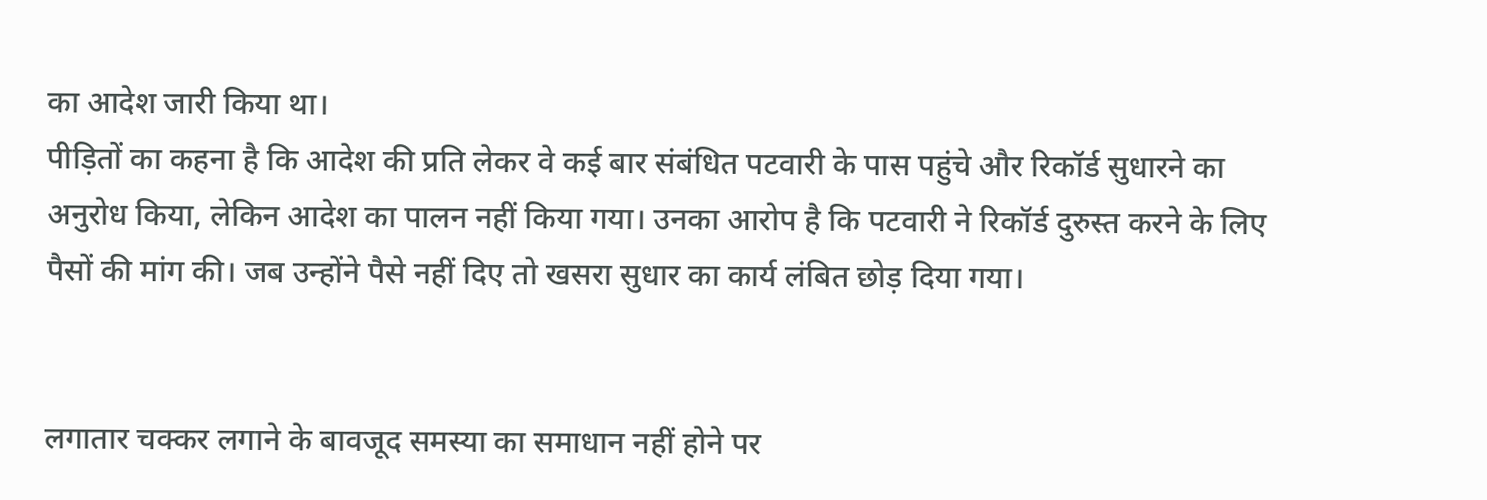का आदेश जारी किया था।
पीड़ितों का कहना है कि आदेश की प्रति लेकर वे कई बार संबंधित पटवारी के पास पहुंचे और रिकॉर्ड सुधारने का अनुरोध किया, लेकिन आदेश का पालन नहीं किया गया। उनका आरोप है कि पटवारी ने रिकॉर्ड दुरुस्त करने के लिए पैसों की मांग की। जब उन्होंने पैसे नहीं दिए तो खसरा सुधार का कार्य लंबित छोड़ दिया गया।


लगातार चक्कर लगाने के बावजूद समस्या का समाधान नहीं होने पर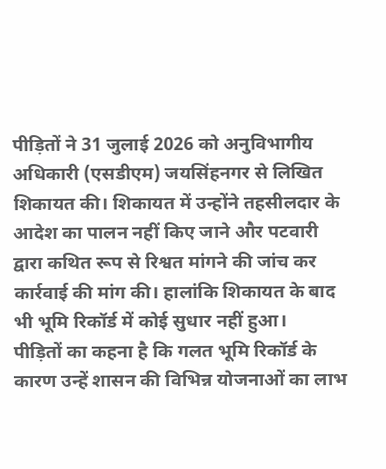पीड़ितों ने 31 जुलाई 2026 को अनुविभागीय अधिकारी (एसडीएम) जयसिंहनगर से लिखित शिकायत की। शिकायत में उन्होंने तहसीलदार के आदेश का पालन नहीं किए जाने और पटवारी द्वारा कथित रूप से रिश्वत मांगने की जांच कर कार्रवाई की मांग की। हालांकि शिकायत के बाद भी भूमि रिकॉर्ड में कोई सुधार नहीं हुआ।
पीड़ितों का कहना है कि गलत भूमि रिकॉर्ड के कारण उन्हें शासन की विभिन्न योजनाओं का लाभ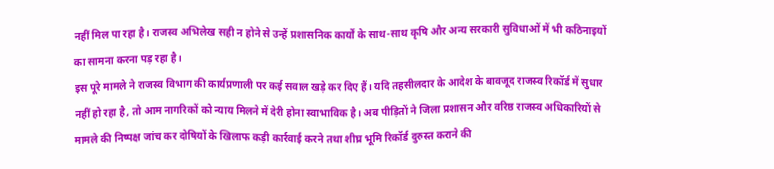नहीं मिल पा रहा है। राजस्व अभिलेख सही न होने से उन्हें प्रशासनिक कार्यों के साथ-साथ कृषि और अन्य सरकारी सुविधाओं में भी कठिनाइयों का सामना करना पड़ रहा है।
इस पूरे मामले ने राजस्व विभाग की कार्यप्रणाली पर कई सवाल खड़े कर दिए हैं। यदि तहसीलदार के आदेश के बावजूद राजस्व रिकॉर्ड में सुधार नहीं हो रहा है, तो आम नागरिकों को न्याय मिलने में देरी होना स्वाभाविक है। अब पीड़ितों ने जिला प्रशासन और वरिष्ठ राजस्व अधिकारियों से मामले की निष्पक्ष जांच कर दोषियों के खिलाफ कड़ी कार्रवाई करने तथा शीघ्र भूमि रिकॉर्ड दुरुस्त कराने की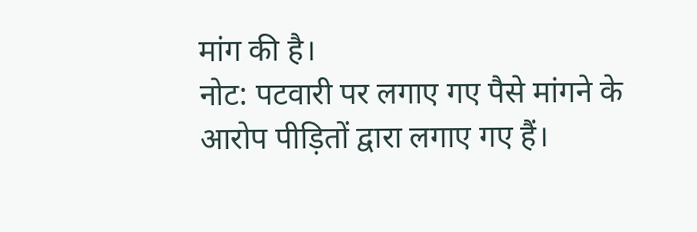मांग की है।
नोट: पटवारी पर लगाए गए पैसे मांगने के आरोप पीड़ितों द्वारा लगाए गए हैं।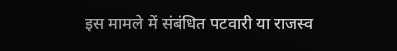इस मामले में संबंधित पटवारी या राजस्व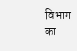विभाग का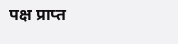पक्ष प्राप्त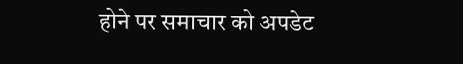होने पर समाचार को अपडेट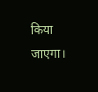किया जाएगा।